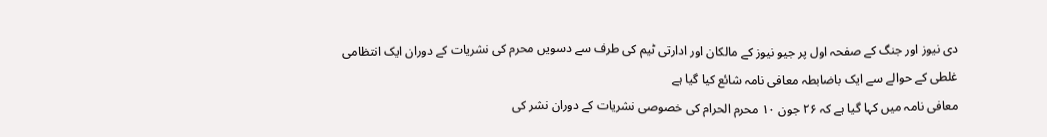دی نیوز اور جنگ کے صفحہ اول پر جیو نیوز کے مالکان اور ادارتی ٹیم کی طرف سے دسویں محرم کی نشریات کے دوران ایک انتظامی غلطی کے حوالے سے ایک باضابطہ معافی نامہ شائع کیا گیا ہے
معافی نامہ میں کہا گیا ہے کہ ۲۶ جون ۱۰ محرم الحرام کی خصوصی نشریات کے دوران نشر کی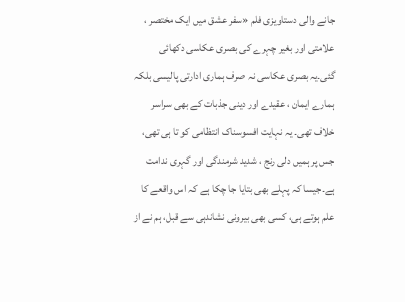جانے والی دستاویزی فلم «سفر عشق میں ایک مختصر ، علامتی اور بغیر چہرے کی بصری عکاسی دکھائی گئی۔یہ بصری عکاسی نہ صرف ہماری ادارتی پالیسی بلکہ ہمارے ایمان ، عقیدے اور دینی جذبات کے بھی سراسر خلاف تھی۔ یہ نہایت افسوسناک انتظامی کو تا ہی تھی، جس پر ہمیں دلی رنج ، شدید شرمندگی اور گہری ندامت ہے۔جیسا کہ پہلے بھی بتایا جا چکا ہے کہ اس واقعے کا علم ہوتے ہی، کسی بھی بیرونی نشاندہی سے قبل، ہم نے از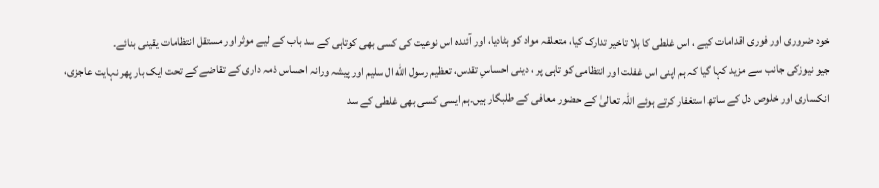خود ضروری اور فوری اقدامات کیے ، اس غلطی کا بلا تاخیر تدارک کیا، متعلقہ مواد کو ہٹادیا، اور آئندہ اس نوعیت کی کسی بھی کوتاہی کے سد باب کے لیے موثر اور مستقل انتظامات یقینی بنائے۔
جیو نیوزکی جانب سے مزید کہا گیا کہ ہم اپنی اس غفلت اور انتظامی کو تاہی پر ، دینی احساسِ تقدس، تعظیم رسول الله ال سلیم اور پیشہ ورانہ احساس ذمہ داری کے تقاضے کے تحت ایک بار پھر نہایت عاجزی، انکساری اور خلوص دل کے ساتھ استغفار کرتے ہوئے اللہ تعالیٰ کے حضور معافی کے طلبگار ہیں۔ہم ایسی کسی بھی غلطی کے سد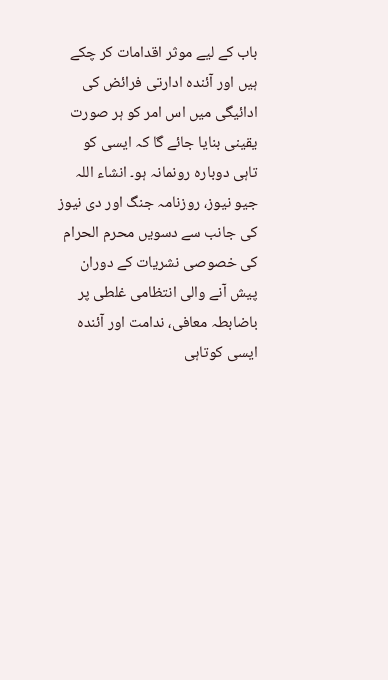باب کے لیے موثر اقدامات کر چکے ہیں اور آئندہ ادارتی فرائض کی ادائیگی میں اس امر کو ہر صورت یقینی بنایا جائے گا کہ ایسی کو تاہی دوبارہ رونمانہ ہو۔ انشاء اللہ
جیو نیوز، روزنامہ جنگ اور دی نیوز کی جانب سے دسویں محرم الحرام کی خصوصی نشریات کے دوران پیش آنے والی انتظامی غلطی پر باضابطہ معافی، ندامت اور آئندہ ایسی کوتاہی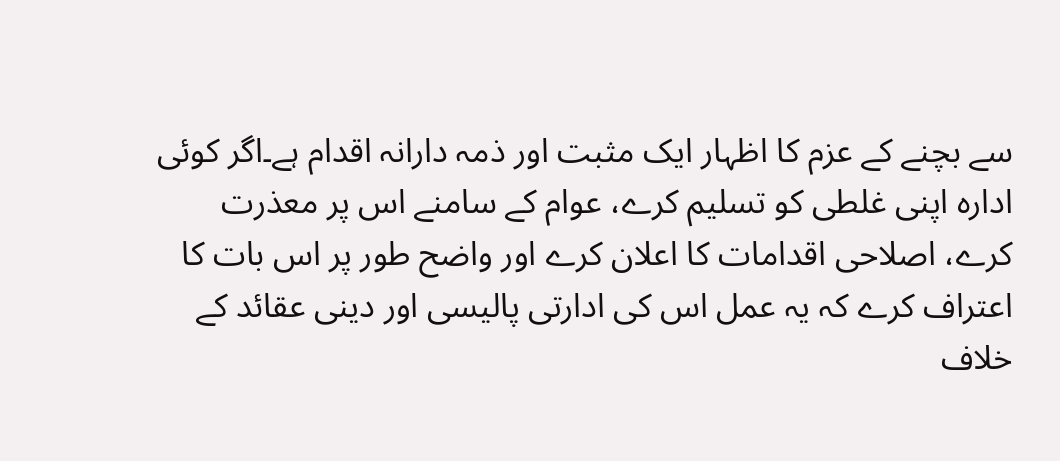سے بچنے کے عزم کا اظہار ایک مثبت اور ذمہ دارانہ اقدام ہے۔اگر کوئی ادارہ اپنی غلطی کو تسلیم کرے، عوام کے سامنے اس پر معذرت کرے، اصلاحی اقدامات کا اعلان کرے اور واضح طور پر اس بات کا اعتراف کرے کہ یہ عمل اس کی ادارتی پالیسی اور دینی عقائد کے خلاف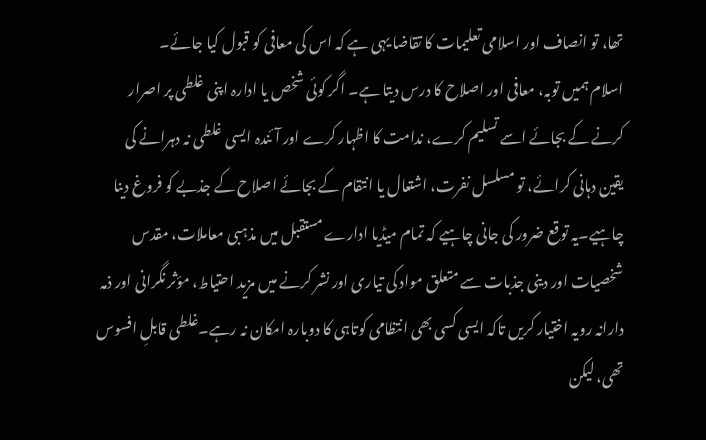تھا، تو انصاف اور اسلامی تعلیمات کا تقاضا یہی ہے کہ اس کی معافی کو قبول کیا جائے۔
اسلام ہمیں توبہ، معافی اور اصلاح کا درس دیتا ہے۔ اگر کوئی شخص یا ادارہ اپنی غلطی پر اصرار کرنے کے بجائے اسے تسلیم کرے، ندامت کا اظہار کرے اور آئندہ ایسی غلطی نہ دہرانے کی یقین دہانی کرائے، تو مسلسل نفرت، اشتعال یا انتقام کے بجائے اصلاح کے جذبے کو فروغ دینا چاہیے۔یہ توقع ضرور کی جانی چاہیے کہ تمام میڈیا ادارے مستقبل میں مذہبی معاملات، مقدس شخصیات اور دینی جذبات سے متعلق مواد کی تیاری اور نشر کرنے میں مزید احتیاط، مؤثر نگرانی اور ذمہ دارانہ رویہ اختیار کریں تاکہ ایسی کسی بھی انتظامی کوتاہی کا دوبارہ امکان نہ رہے۔غلطی قابلِ افسوس تھی، لیکن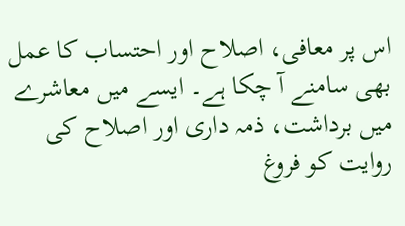اس پر معافی، اصلاح اور احتساب کا عمل بھی سامنے آ چکا ہے۔ ایسے میں معاشرے میں برداشت، ذمہ داری اور اصلاح کی روایت کو فروغ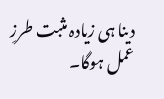دینا ہی زیادہ مثبت طرزِ عمل ہوگا۔